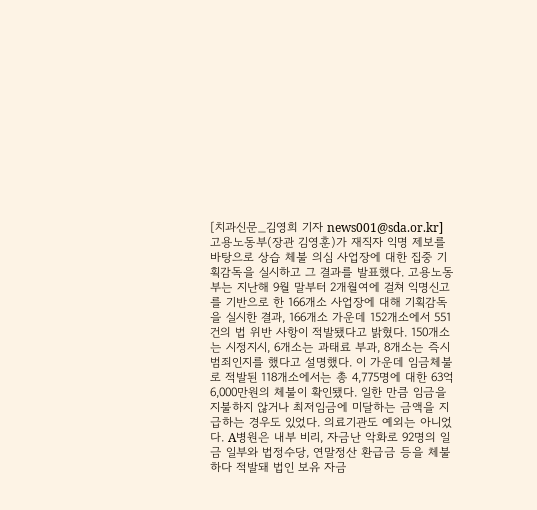[치과신문_김영희 기자 news001@sda.or.kr] 고용노동부(장관 김영훈)가 재직자 익명 제보를 바탕으로 상습 체불 의심 사업장에 대한 집중 기획감독을 실시하고 그 결과를 발표했다. 고용노동부는 지난해 9월 말부터 2개월여에 걸쳐 익명신고를 기반으로 한 166개소 사업장에 대해 기획감독을 실시한 결과, 166개소 가운데 152개소에서 551건의 법 위반 사항이 적발됐다고 밝혔다. 150개소는 시정지시, 6개소는 과태료 부과, 8개소는 즉시 범죄인지를 했다고 설명했다. 이 가운데 임금체불로 적발된 118개소에서는 총 4,775명에 대한 63억6,000만원의 체불이 확인됐다. 일한 만큼 임금을 지불하지 않거나 최저임금에 미달하는 금액을 지급하는 경우도 있었다. 의료기관도 예외는 아니었다. A병원은 내부 비리, 자금난 악화로 92명의 일금 일부와 법정수당, 연말정산 환급금 등을 체불하다 적발돼 법인 보유 자금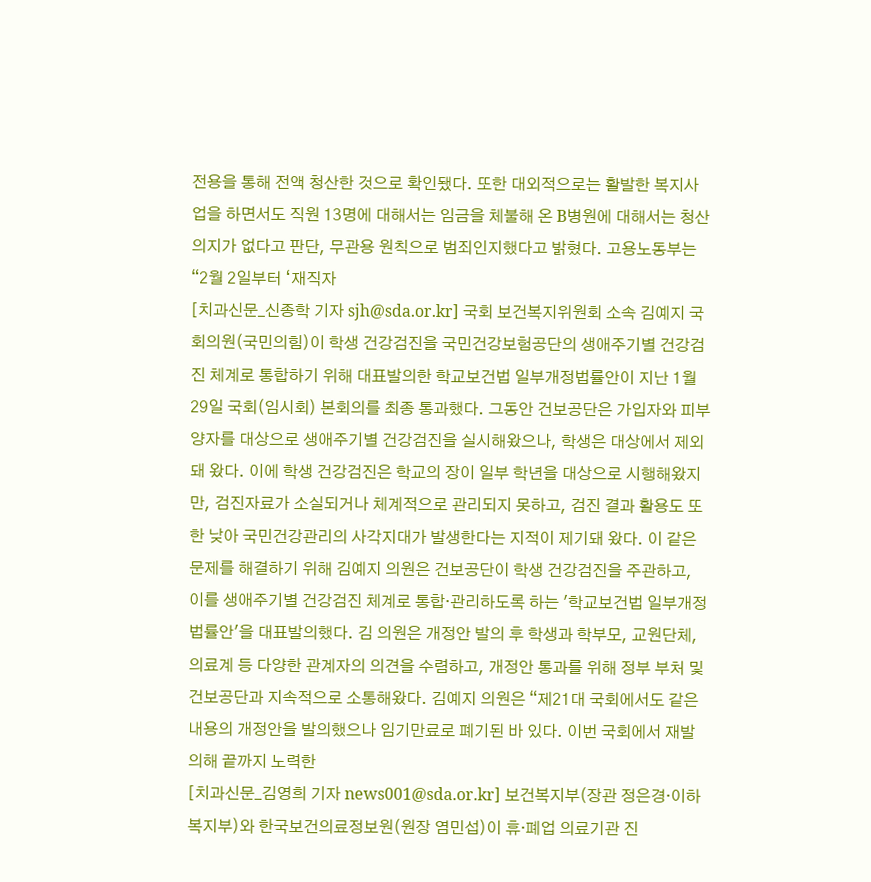전용을 통해 전액 청산한 것으로 확인됐다. 또한 대외적으로는 활발한 복지사업을 하면서도 직원 13명에 대해서는 임금을 체불해 온 B병원에 대해서는 청산 의지가 없다고 판단, 무관용 원칙으로 범죄인지했다고 밝혔다. 고용노동부는 “2월 2일부터 ‘재직자
[치과신문_신종학 기자 sjh@sda.or.kr] 국회 보건복지위원회 소속 김예지 국회의원(국민의힘)이 학생 건강검진을 국민건강보험공단의 생애주기별 건강검진 체계로 통합하기 위해 대표발의한 학교보건법 일부개정법률안이 지난 1월 29일 국회(임시회) 본회의를 최종 통과했다. 그동안 건보공단은 가입자와 피부양자를 대상으로 생애주기별 건강검진을 실시해왔으나, 학생은 대상에서 제외돼 왔다. 이에 학생 건강검진은 학교의 장이 일부 학년을 대상으로 시행해왔지만, 검진자료가 소실되거나 체계적으로 관리되지 못하고, 검진 결과 활용도 또한 낮아 국민건강관리의 사각지대가 발생한다는 지적이 제기돼 왔다. 이 같은 문제를 해결하기 위해 김예지 의원은 건보공단이 학생 건강검진을 주관하고, 이를 생애주기별 건강검진 체계로 통합·관리하도록 하는 '학교보건법 일부개정법률안'을 대표발의했다. 김 의원은 개정안 발의 후 학생과 학부모, 교원단체, 의료계 등 다양한 관계자의 의견을 수렴하고, 개정안 통과를 위해 정부 부처 및 건보공단과 지속적으로 소통해왔다. 김예지 의원은 “제21대 국회에서도 같은 내용의 개정안을 발의했으나 임기만료로 폐기된 바 있다. 이번 국회에서 재발의해 끝까지 노력한
[치과신문_김영희 기자 news001@sda.or.kr] 보건복지부(장관 정은경·이하 복지부)와 한국보건의료정보원(원장 염민섭)이 휴·폐업 의료기관 진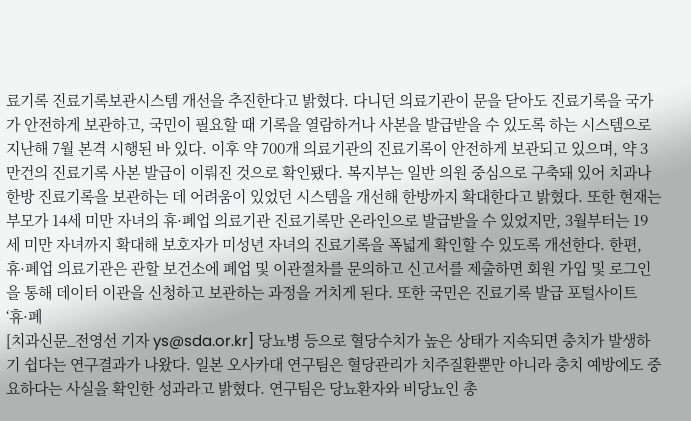료기록 진료기록보관시스템 개선을 추진한다고 밝혔다. 다니던 의료기관이 문을 닫아도 진료기록을 국가가 안전하게 보관하고, 국민이 필요할 때 기록을 열람하거나 사본을 발급받을 수 있도록 하는 시스템으로 지난해 7월 본격 시행된 바 있다. 이후 약 700개 의료기관의 진료기록이 안전하게 보관되고 있으며, 약 3만건의 진료기록 사본 발급이 이뤄진 것으로 확인됐다. 복지부는 일반 의원 중심으로 구축돼 있어 치과나 한방 진료기록을 보관하는 데 어려움이 있었던 시스템을 개선해 한방까지 확대한다고 밝혔다. 또한 현재는 부모가 14세 미만 자녀의 휴·폐업 의료기관 진료기록만 온라인으로 발급받을 수 있었지만, 3월부터는 19세 미만 자녀까지 확대해 보호자가 미성년 자녀의 진료기록을 폭넓게 확인할 수 있도록 개선한다. 한편, 휴·폐업 의료기관은 관할 보건소에 폐업 및 이관절차를 문의하고 신고서를 제출하면 회원 가입 및 로그인을 통해 데이터 이관을 신청하고 보관하는 과정을 거치게 된다. 또한 국민은 진료기록 발급 포털사이트 ‘휴·폐
[치과신문_전영선 기자 ys@sda.or.kr] 당뇨병 등으로 혈당수치가 높은 상태가 지속되면 충치가 발생하기 쉽다는 연구결과가 나왔다. 일본 오사카대 연구팀은 혈당관리가 치주질환뿐만 아니라 충치 예방에도 중요하다는 사실을 확인한 성과라고 밝혔다. 연구팀은 당뇨환자와 비당뇨인 총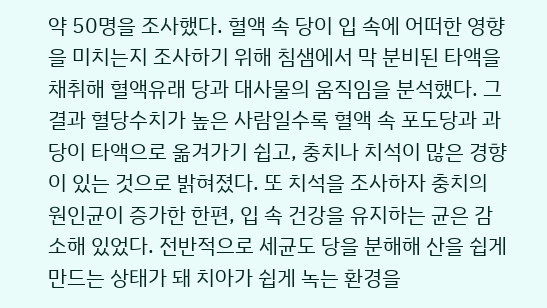약 50명을 조사했다. 혈액 속 당이 입 속에 어떠한 영향을 미치는지 조사하기 위해 침샘에서 막 분비된 타액을 채취해 혈액유래 당과 대사물의 움직임을 분석했다. 그 결과 혈당수치가 높은 사람일수록 혈액 속 포도당과 과당이 타액으로 옮겨가기 쉽고, 충치나 치석이 많은 경향이 있는 것으로 밝혀졌다. 또 치석을 조사하자 충치의 원인균이 증가한 한편, 입 속 건강을 유지하는 균은 감소해 있었다. 전반적으로 세균도 당을 분해해 산을 쉽게 만드는 상태가 돼 치아가 쉽게 녹는 환경을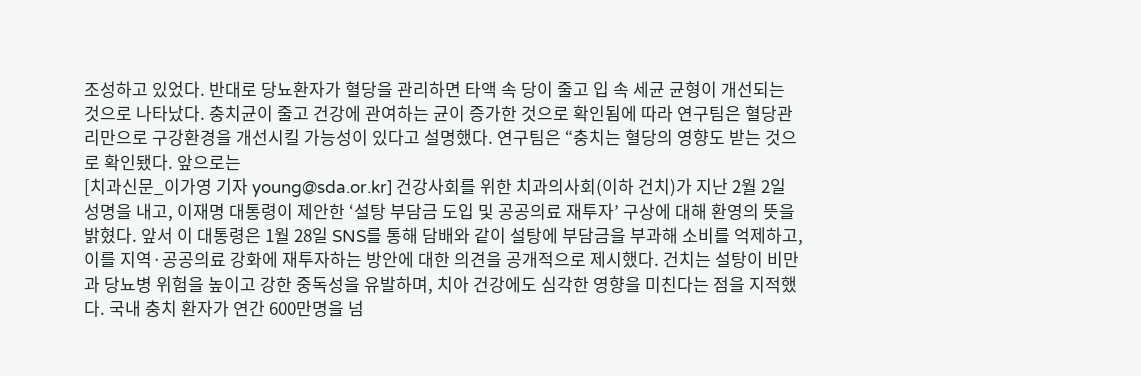조성하고 있었다. 반대로 당뇨환자가 혈당을 관리하면 타액 속 당이 줄고 입 속 세균 균형이 개선되는 것으로 나타났다. 충치균이 줄고 건강에 관여하는 균이 증가한 것으로 확인됨에 따라 연구팀은 혈당관리만으로 구강환경을 개선시킬 가능성이 있다고 설명했다. 연구팀은 “충치는 혈당의 영향도 받는 것으로 확인됐다. 앞으로는
[치과신문_이가영 기자 young@sda.or.kr] 건강사회를 위한 치과의사회(이하 건치)가 지난 2월 2일 성명을 내고, 이재명 대통령이 제안한 ‘설탕 부담금 도입 및 공공의료 재투자’ 구상에 대해 환영의 뜻을 밝혔다. 앞서 이 대통령은 1월 28일 SNS를 통해 담배와 같이 설탕에 부담금을 부과해 소비를 억제하고, 이를 지역·공공의료 강화에 재투자하는 방안에 대한 의견을 공개적으로 제시했다. 건치는 설탕이 비만과 당뇨병 위험을 높이고 강한 중독성을 유발하며, 치아 건강에도 심각한 영향을 미친다는 점을 지적했다. 국내 충치 환자가 연간 600만명을 넘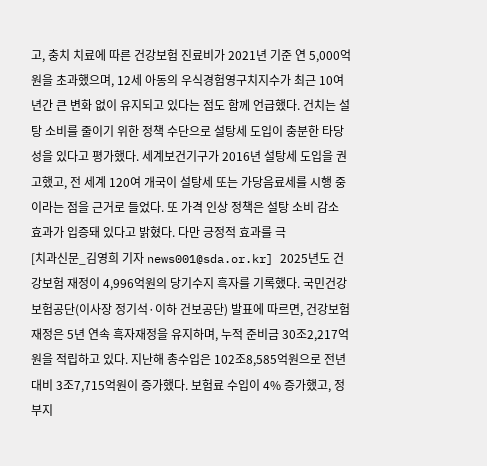고, 충치 치료에 따른 건강보험 진료비가 2021년 기준 연 5,000억원을 초과했으며, 12세 아동의 우식경험영구치지수가 최근 10여 년간 큰 변화 없이 유지되고 있다는 점도 함께 언급했다. 건치는 설탕 소비를 줄이기 위한 정책 수단으로 설탕세 도입이 충분한 타당성을 있다고 평가했다. 세계보건기구가 2016년 설탕세 도입을 권고했고, 전 세계 120여 개국이 설탕세 또는 가당음료세를 시행 중이라는 점을 근거로 들었다. 또 가격 인상 정책은 설탕 소비 감소 효과가 입증돼 있다고 밝혔다. 다만 긍정적 효과를 극
[치과신문_김영희 기자 news001@sda.or.kr] 2025년도 건강보험 재정이 4,996억원의 당기수지 흑자를 기록했다. 국민건강보험공단(이사장 정기석·이하 건보공단) 발표에 따르면, 건강보험 재정은 5년 연속 흑자재정을 유지하며, 누적 준비금 30조2,217억원을 적립하고 있다. 지난해 총수입은 102조8,585억원으로 전년 대비 3조7,715억원이 증가했다. 보험료 수입이 4% 증가했고, 정부지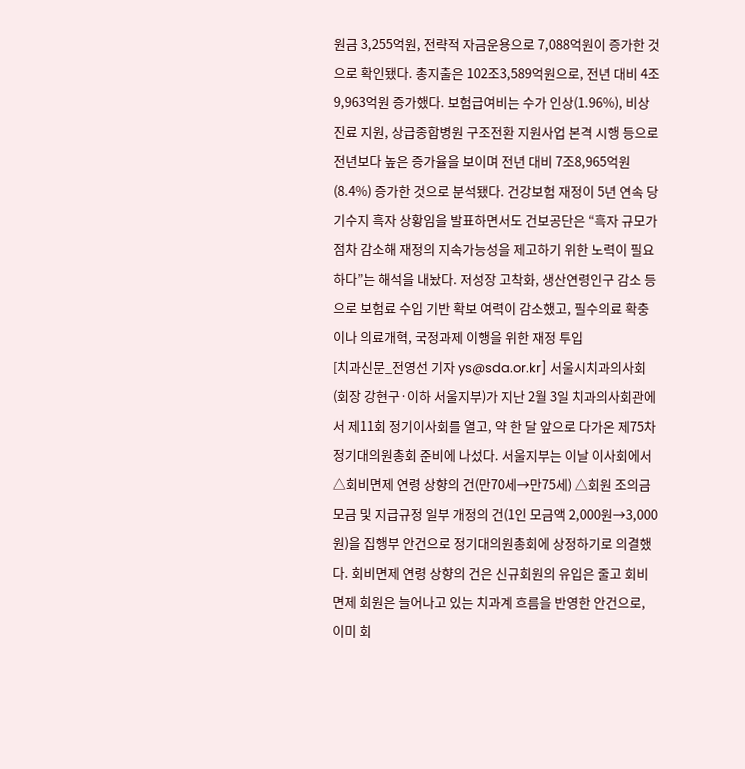원금 3,255억원, 전략적 자금운용으로 7,088억원이 증가한 것으로 확인됐다. 총지출은 102조3,589억원으로, 전년 대비 4조9,963억원 증가했다. 보험급여비는 수가 인상(1.96%), 비상진료 지원, 상급종합병원 구조전환 지원사업 본격 시행 등으로 전년보다 높은 증가율을 보이며 전년 대비 7조8,965억원(8.4%) 증가한 것으로 분석됐다. 건강보험 재정이 5년 연속 당기수지 흑자 상황임을 발표하면서도 건보공단은 “흑자 규모가 점차 감소해 재정의 지속가능성을 제고하기 위한 노력이 필요하다”는 해석을 내놨다. 저성장 고착화, 생산연령인구 감소 등으로 보험료 수입 기반 확보 여력이 감소했고, 필수의료 확충이나 의료개혁, 국정과제 이행을 위한 재정 투입
[치과신문_전영선 기자 ys@sda.or.kr] 서울시치과의사회(회장 강현구·이하 서울지부)가 지난 2월 3일 치과의사회관에서 제11회 정기이사회를 열고, 약 한 달 앞으로 다가온 제75차 정기대의원총회 준비에 나섰다. 서울지부는 이날 이사회에서 △회비면제 연령 상향의 건(만70세→만75세) △회원 조의금 모금 및 지급규정 일부 개정의 건(1인 모금액 2,000원→3,000원)을 집행부 안건으로 정기대의원총회에 상정하기로 의결했다. 회비면제 연령 상향의 건은 신규회원의 유입은 줄고 회비면제 회원은 늘어나고 있는 치과계 흐름을 반영한 안건으로, 이미 회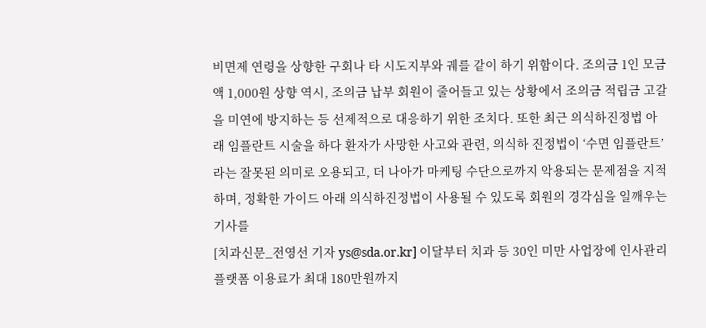비면제 연령을 상향한 구회나 타 시도지부와 궤를 같이 하기 위함이다. 조의금 1인 모금액 1,000원 상향 역시, 조의금 납부 회원이 줄어들고 있는 상황에서 조의금 적립금 고갈을 미연에 방지하는 등 선제적으로 대응하기 위한 조치다. 또한 최근 의식하진정법 아래 임플란트 시술을 하다 환자가 사망한 사고와 관련, 의식하 진정법이 ‘수면 임플란트’라는 잘못된 의미로 오용되고, 더 나아가 마케팅 수단으로까지 악용되는 문제점을 지적하며, 정확한 가이드 아래 의식하진정법이 사용될 수 있도록 회원의 경각심을 일깨우는 기사를
[치과신문_전영선 기자 ys@sda.or.kr] 이달부터 치과 등 30인 미만 사업장에 인사관리 플랫폼 이용료가 최대 180만원까지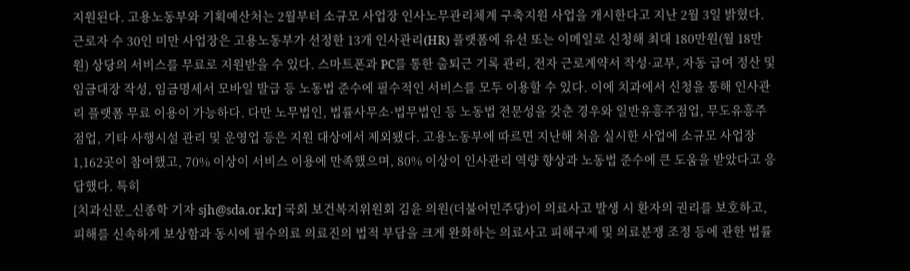지원된다. 고용노동부와 기획예산처는 2월부터 소규모 사업장 인사노무관리체계 구축지원 사업을 개시한다고 지난 2월 3일 밝혔다. 근로자 수 30인 미만 사업장은 고용노동부가 선정한 13개 인사관리(HR) 플랫폼에 유선 또는 이메일로 신청해 최대 180만원(월 18만원) 상당의 서비스를 무료로 지원받을 수 있다. 스마트폰과 PC를 통한 출퇴근 기록 관리, 전자 근로계약서 작성·교부, 자동 급여 정산 및 임금대장 작성, 임금명세서 모바일 발급 등 노동법 준수에 필수적인 서비스를 모두 이용할 수 있다. 이에 치과에서 신청을 통해 인사관리 플랫폼 무료 이용이 가능하다. 다만 노무법인, 법률사무소·법무법인 등 노동법 전문성을 갖춘 경우와 일반유흥주점업, 무도유흥주점업, 기타 사행시설 관리 및 운영업 등은 지원 대상에서 제외됐다. 고용노동부에 따르면 지난해 처음 실시한 사업에 소규모 사업장 1,162곳이 참여했고, 70% 이상이 서비스 이용에 만족했으며, 80% 이상이 인사관리 역량 향상과 노동법 준수에 큰 도움을 받았다고 응답했다. 특히
[치과신문_신종학 기자 sjh@sda.or.kr] 국회 보건복지위원회 김윤 의원(더불어민주당)이 의료사고 발생 시 환자의 권리를 보호하고, 피해를 신속하게 보상함과 동시에 필수의료 의료진의 법적 부담을 크게 완화하는 의료사고 피해구제 및 의료분쟁 조정 등에 관한 법률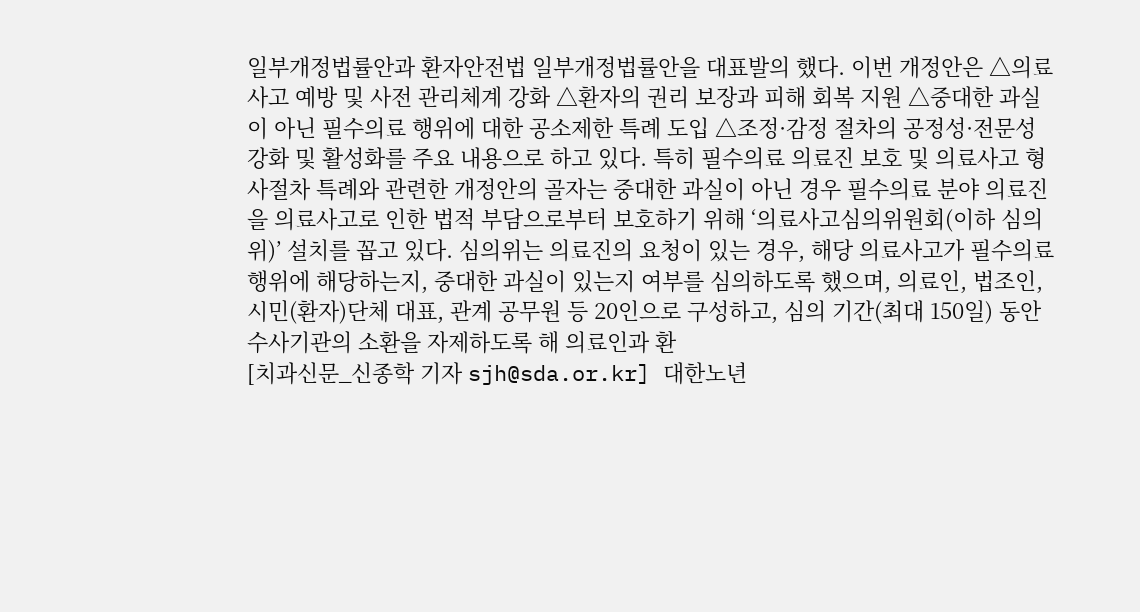일부개정법률안과 환자안전법 일부개정법률안을 대표발의 했다. 이번 개정안은 △의료사고 예방 및 사전 관리체계 강화 △환자의 권리 보장과 피해 회복 지원 △중대한 과실이 아닌 필수의료 행위에 대한 공소제한 특례 도입 △조정·감정 절차의 공정성·전문성 강화 및 활성화를 주요 내용으로 하고 있다. 특히 필수의료 의료진 보호 및 의료사고 형사절차 특례와 관련한 개정안의 골자는 중대한 과실이 아닌 경우 필수의료 분야 의료진을 의료사고로 인한 법적 부담으로부터 보호하기 위해 ‘의료사고심의위원회(이하 심의위)’ 설치를 꼽고 있다. 심의위는 의료진의 요청이 있는 경우, 해당 의료사고가 필수의료행위에 해당하는지, 중대한 과실이 있는지 여부를 심의하도록 했으며, 의료인, 법조인, 시민(환자)단체 대표, 관계 공무원 등 20인으로 구성하고, 심의 기간(최대 150일) 동안 수사기관의 소환을 자제하도록 해 의료인과 환
[치과신문_신종학 기자 sjh@sda.or.kr] 대한노년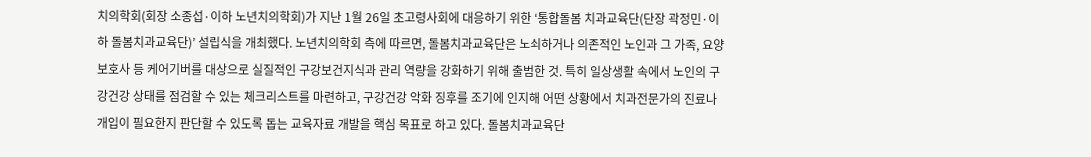치의학회(회장 소종섭·이하 노년치의학회)가 지난 1월 26일 초고령사회에 대응하기 위한 ‘통합돌봄 치과교육단(단장 곽정민·이하 돌봄치과교육단)’ 설립식을 개최했다. 노년치의학회 측에 따르면, 돌봄치과교육단은 노쇠하거나 의존적인 노인과 그 가족, 요양보호사 등 케어기버를 대상으로 실질적인 구강보건지식과 관리 역량을 강화하기 위해 출범한 것. 특히 일상생활 속에서 노인의 구강건강 상태를 점검할 수 있는 체크리스트를 마련하고, 구강건강 악화 징후를 조기에 인지해 어떤 상황에서 치과전문가의 진료나 개입이 필요한지 판단할 수 있도록 돕는 교육자료 개발을 핵심 목표로 하고 있다. 돌봄치과교육단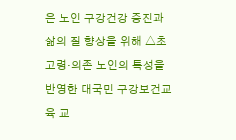은 노인 구강건강 증진과 삶의 질 향상을 위해 △초고령·의존 노인의 특성을 반영한 대국민 구강보건교육 교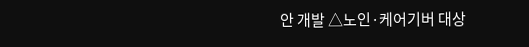안 개발 △노인·케어기버 대상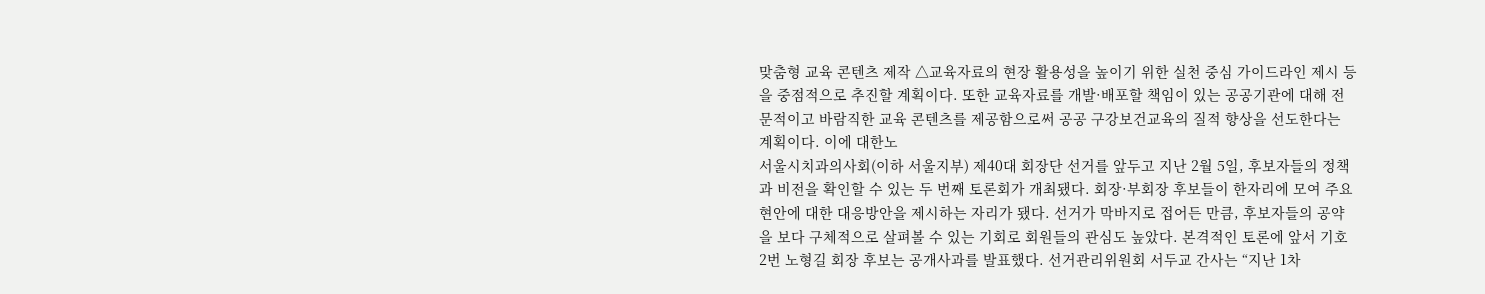맞춤형 교육 콘텐츠 제작 △교육자료의 현장 활용성을 높이기 위한 실천 중심 가이드라인 제시 등을 중점적으로 추진할 계획이다. 또한 교육자료를 개발·배포할 책임이 있는 공공기관에 대해 전문적이고 바람직한 교육 콘텐츠를 제공함으로써 공공 구강보건교육의 질적 향상을 선도한다는 계획이다. 이에 대한노
서울시치과의사회(이하 서울지부) 제40대 회장단 선거를 앞두고 지난 2월 5일, 후보자들의 정책과 비전을 확인할 수 있는 두 번째 토론회가 개최됐다. 회장·부회장 후보들이 한자리에 모여 주요 현안에 대한 대응방안을 제시하는 자리가 됐다. 선거가 막바지로 접어든 만큼, 후보자들의 공약을 보다 구체적으로 살펴볼 수 있는 기회로 회원들의 관심도 높았다. 본격적인 토론에 앞서 기호 2번 노형길 회장 후보는 공개사과를 발표했다. 선거관리위원회 서두교 간사는 “지난 1차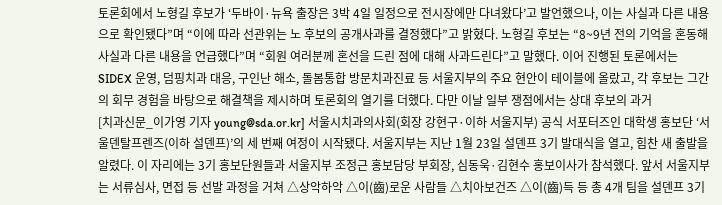토론회에서 노형길 후보가 ‘두바이·뉴욕 출장은 3박 4일 일정으로 전시장에만 다녀왔다’고 발언했으나, 이는 사실과 다른 내용으로 확인됐다”며 “이에 따라 선관위는 노 후보의 공개사과를 결정했다”고 밝혔다. 노형길 후보는 “8~9년 전의 기억을 혼동해 사실과 다른 내용을 언급했다”며 “회원 여러분께 혼선을 드린 점에 대해 사과드린다”고 말했다. 이어 진행된 토론에서는 SIDEX 운영, 덤핑치과 대응, 구인난 해소, 돌봄통합 방문치과진료 등 서울지부의 주요 현안이 테이블에 올랐고, 각 후보는 그간의 회무 경험을 바탕으로 해결책을 제시하며 토론회의 열기를 더했다. 다만 이날 일부 쟁점에서는 상대 후보의 과거
[치과신문_이가영 기자 young@sda.or.kr] 서울시치과의사회(회장 강현구·이하 서울지부) 공식 서포터즈인 대학생 홍보단 ‘서울덴탈프렌즈(이하 설덴프)’의 세 번째 여정이 시작됐다. 서울지부는 지난 1월 23일 설덴프 3기 발대식을 열고, 힘찬 새 출발을 알렸다. 이 자리에는 3기 홍보단원들과 서울지부 조정근 홍보담당 부회장, 심동욱·김현수 홍보이사가 참석했다. 앞서 서울지부는 서류심사, 면접 등 선발 과정을 거쳐 △상악하악 △이(齒)로운 사람들 △치아보건즈 △이(齒)득 등 총 4개 팀을 설덴프 3기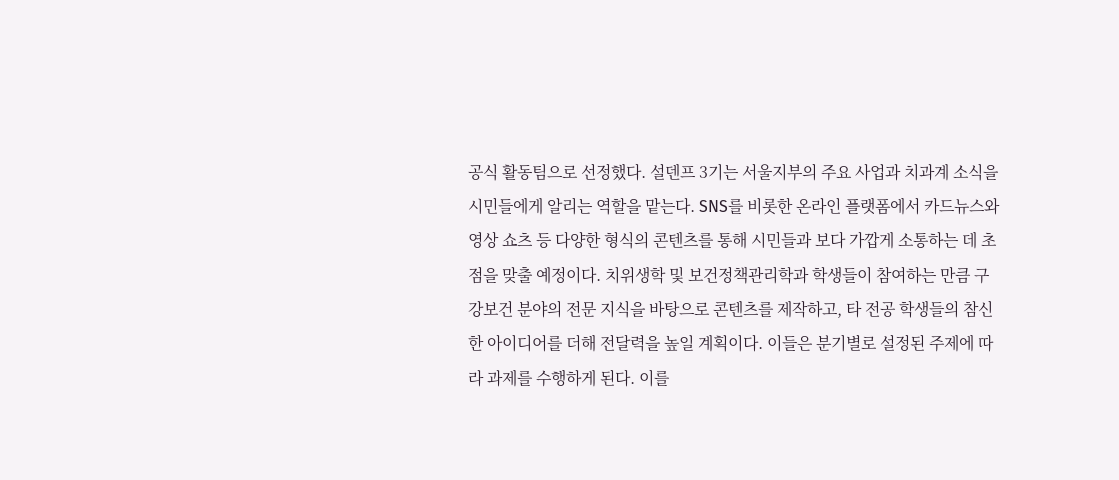공식 활동팀으로 선정했다. 설덴프 3기는 서울지부의 주요 사업과 치과계 소식을 시민들에게 알리는 역할을 맡는다. SNS를 비롯한 온라인 플랫폼에서 카드뉴스와 영상 쇼츠 등 다양한 형식의 콘텐츠를 통해 시민들과 보다 가깝게 소통하는 데 초점을 맞출 예정이다. 치위생학 및 보건정책관리학과 학생들이 참여하는 만큼 구강보건 분야의 전문 지식을 바탕으로 콘텐츠를 제작하고, 타 전공 학생들의 참신한 아이디어를 더해 전달력을 높일 계획이다. 이들은 분기별로 설정된 주제에 따라 과제를 수행하게 된다. 이를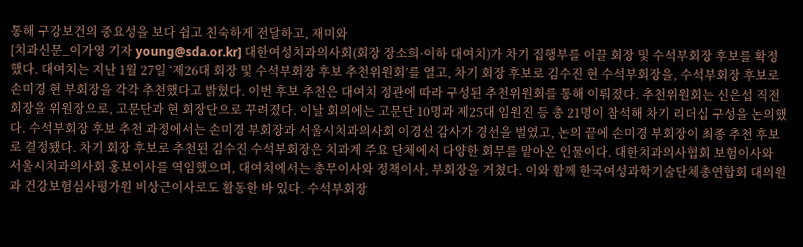통해 구강보건의 중요성을 보다 쉽고 친숙하게 전달하고, 재미와
[치과신문_이가영 기자 young@sda.or.kr] 대한여성치과의사회(회장 장소희·이하 대여치)가 차기 집행부를 이끌 회장 및 수석부회장 후보를 확정했다. 대여치는 지난 1월 27일 ‘제26대 회장 및 수석부회장 후보 추천위원회’를 열고, 차기 회장 후보로 김수진 현 수석부회장을, 수석부회장 후보로 손미경 현 부회장을 각각 추천했다고 밝혔다. 이번 후보 추천은 대여치 정관에 따라 구성된 추천위원회를 통해 이뤄졌다. 추천위원회는 신은섭 직전 회장을 위원장으로, 고문단과 현 회장단으로 꾸려졌다. 이날 회의에는 고문단 10명과 제25대 임원진 등 총 21명이 참석해 차기 리더십 구성을 논의했다. 수석부회장 후보 추천 과정에서는 손미경 부회장과 서울시치과의사회 이경선 감사가 경선을 벌였고, 논의 끝에 손미경 부회장이 최종 추천 후보로 결정됐다. 차기 회장 후보로 추천된 김수진 수석부회장은 치과계 주요 단체에서 다양한 회무를 맡아온 인물이다. 대한치과의사협회 보험이사와 서울시치과의사회 홍보이사를 역임했으며, 대여치에서는 총무이사와 정책이사, 부회장을 거쳤다. 이와 함께 한국여성과학기술단체총연합회 대의원과 건강보험심사평가원 비상근이사로도 활동한 바 있다. 수석부회장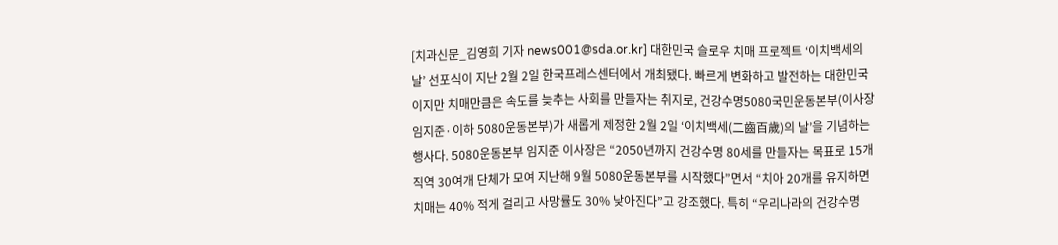[치과신문_김영희 기자 news001@sda.or.kr] 대한민국 슬로우 치매 프로젝트 ‘이치백세의 날’ 선포식이 지난 2월 2일 한국프레스센터에서 개최됐다. 빠르게 변화하고 발전하는 대한민국이지만 치매만큼은 속도를 늦추는 사회를 만들자는 취지로, 건강수명5080국민운동본부(이사장 임지준·이하 5080운동본부)가 새롭게 제정한 2월 2일 ‘이치백세(二齒百歲)의 날’을 기념하는 행사다. 5080운동본부 임지준 이사장은 “2050년까지 건강수명 80세를 만들자는 목표로 15개 직역 30여개 단체가 모여 지난해 9월 5080운동본부를 시작했다”면서 “치아 20개를 유지하면 치매는 40% 적게 걸리고 사망률도 30% 낮아진다”고 강조했다. 특히 “우리나라의 건강수명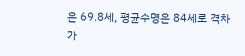은 69.8세, 평균수명은 84세로 격차가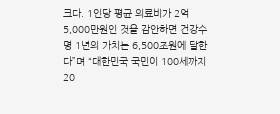크다. 1인당 평균 의료비가 2억5,000만원인 것을 감안하면 건강수명 1년의 가치는 6,500조원에 달한다”며 “대한민국 국민이 100세까지 20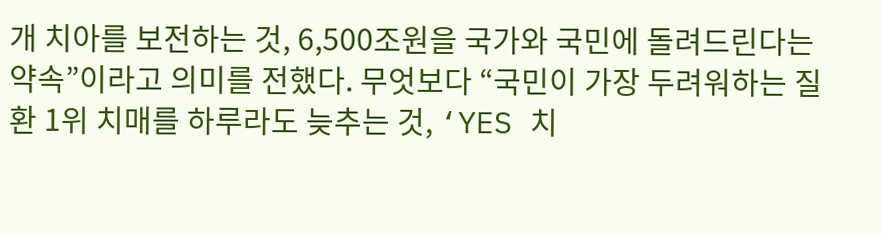개 치아를 보전하는 것, 6,500조원을 국가와 국민에 돌려드린다는 약속”이라고 의미를 전했다. 무엇보다 “국민이 가장 두려워하는 질환 1위 치매를 하루라도 늦추는 것, ‘YES 치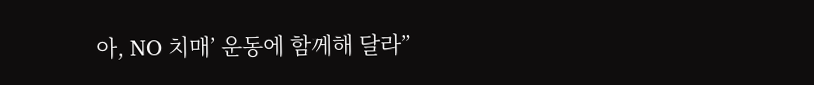아, NO 치매’ 운동에 함께해 달라”